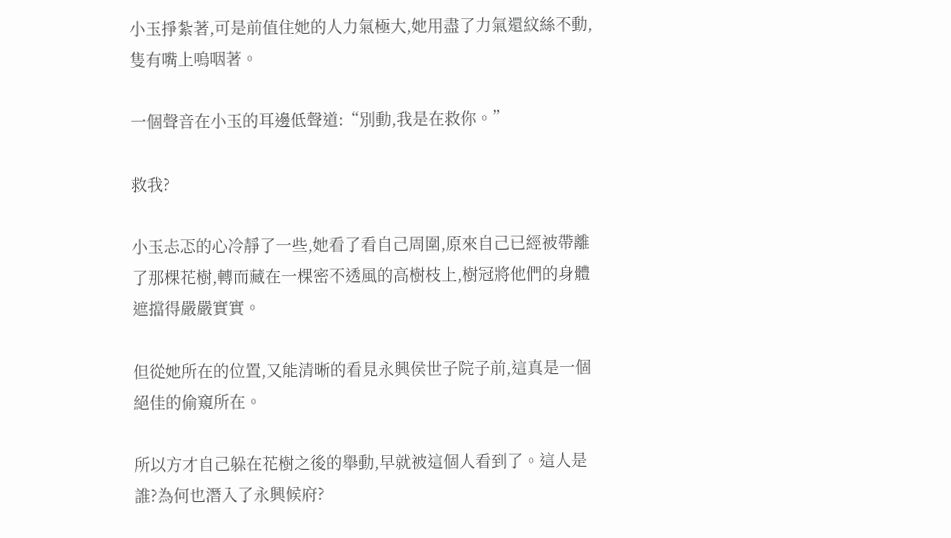小玉掙紮著,可是前值住她的人力氣極大,她用盡了力氣還紋絲不動,隻有嘴上嗚咽著。

一個聲音在小玉的耳邊低聲道:“別動,我是在救你。”

救我?

小玉忐忑的心冷靜了一些,她看了看自己周圍,原來自己已經被帶離了那棵花樹,轉而藏在一棵密不透風的高樹枝上,樹冠將他們的身體遮擋得嚴嚴實實。

但從她所在的位置,又能清晰的看見永興侯世子院子前,這真是一個絕佳的偷窺所在。

所以方才自己躲在花樹之後的舉動,早就被這個人看到了。這人是誰?為何也潛入了永興候府?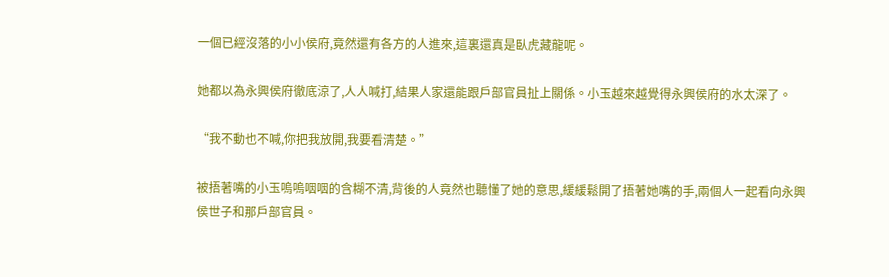一個已經沒落的小小侯府,竟然還有各方的人進來,這裏還真是臥虎藏龍呢。

她都以為永興侯府徹底涼了,人人喊打,結果人家還能跟戶部官員扯上關係。小玉越來越覺得永興侯府的水太深了。

“我不動也不喊,你把我放開,我要看清楚。”

被捂著嘴的小玉嗚嗚咽咽的含糊不清,背後的人竟然也聽懂了她的意思,緩緩鬆開了捂著她嘴的手,兩個人一起看向永興侯世子和那戶部官員。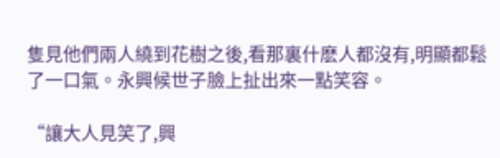隻見他們兩人繞到花樹之後,看那裏什麽人都沒有,明顯都鬆了一口氣。永興候世子臉上扯出來一點笑容。

“讓大人見笑了,興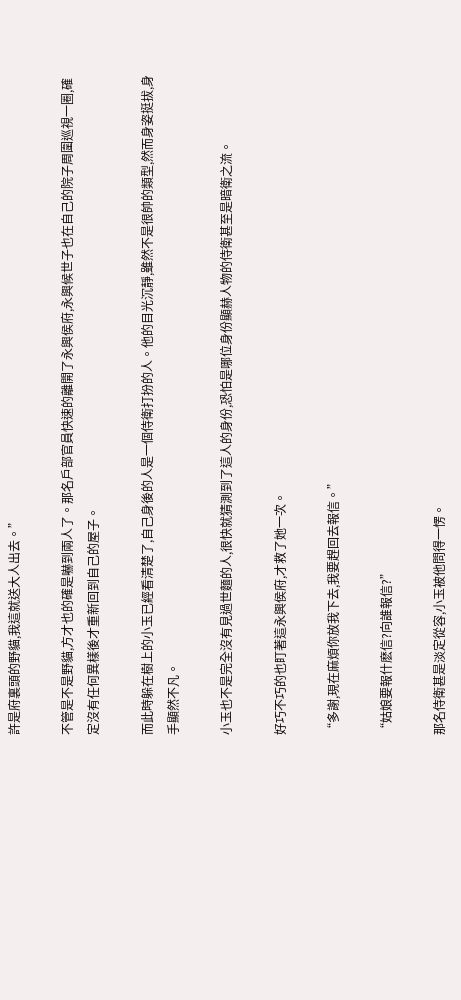許是府裏頭的野貓,我這就送大人出去。”

不管是不是野貓,方才也的確是嚇到兩人了。那名戶部官員快速的離開了永興侯府,永興候世子也在自己的院子周圍巡視一圈,確定沒有任何異樣後才重新回到自己的屋子。

而此時躲在樹上的小玉已經看清楚了,自己身後的人是一個侍衛打扮的人。他的目光沉靜,雖然不是很帥的類型,然而身姿挺拔,身手顯然不凡。

小玉也不是完全沒有見過世麵的人,很快就猜測到了這人的身份,恐怕是哪位身份顯赫人物的侍衛甚至是暗衛之流。

好巧不巧的也盯著這永興侯府,才救了她一次。

“多謝,現在麻煩你放我下去,我要趕回去報信。”

“姑娘要報什麽信?向誰報信?”

那名侍衛甚是淡定從容,小玉被他問得一愣。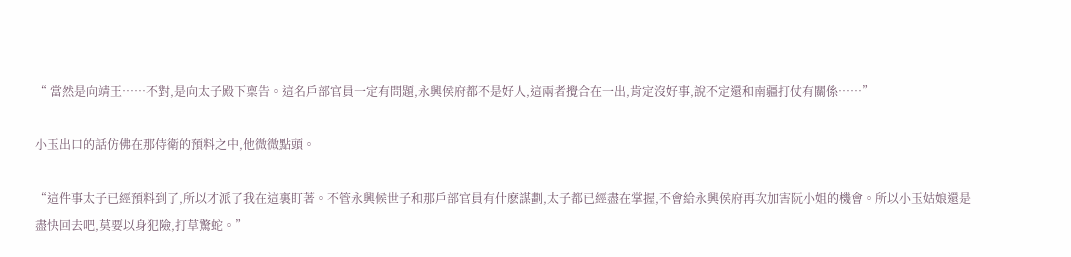“ 當然是向靖王……不對,是向太子殿下稟告。這名戶部官員一定有問題,永興侯府都不是好人,這兩者攪合在一出,肯定沒好事,說不定還和南疆打仗有關係……”

小玉出口的話仿佛在那侍衛的預料之中,他微微點頭。

“這件事太子已經預料到了,所以才派了我在這裏盯著。不管永興候世子和那戶部官員有什麽謀劃,太子都已經盡在掌握,不會給永興侯府再次加害阮小姐的機會。所以小玉姑娘還是盡快回去吧,莫要以身犯險,打草驚蛇。”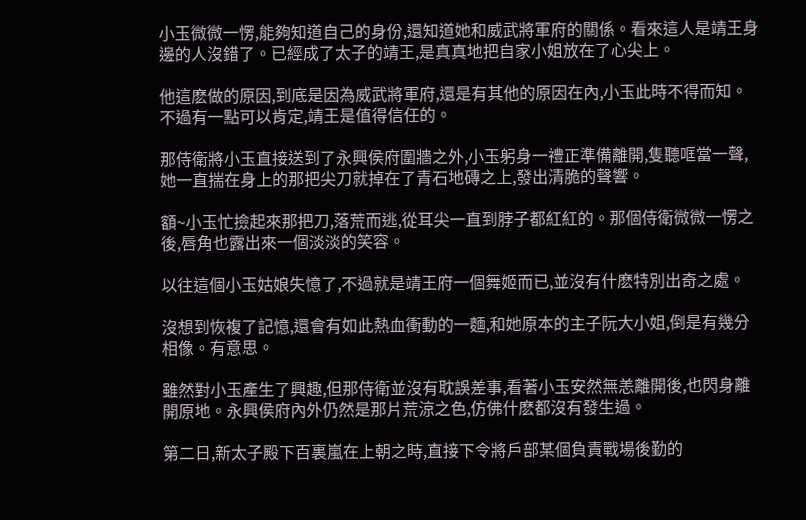小玉微微一愣,能夠知道自己的身份,還知道她和威武將軍府的關係。看來這人是靖王身邊的人沒錯了。已經成了太子的靖王,是真真地把自家小姐放在了心尖上。

他這麽做的原因,到底是因為威武將軍府,還是有其他的原因在內,小玉此時不得而知。不過有一點可以肯定,靖王是值得信任的。

那侍衛將小玉直接送到了永興侯府圍牆之外,小玉躬身一禮正準備離開,隻聽哐當一聲,她一直揣在身上的那把尖刀就掉在了青石地磚之上,發出清脆的聲響。

額~小玉忙撿起來那把刀,落荒而逃,從耳尖一直到脖子都紅紅的。那個侍衛微微一愣之後,唇角也露出來一個淡淡的笑容。

以往這個小玉姑娘失憶了,不過就是靖王府一個舞姬而已,並沒有什麽特別出奇之處。

沒想到恢複了記憶,還會有如此熱血衝動的一麵,和她原本的主子阮大小姐,倒是有幾分相像。有意思。

雖然對小玉產生了興趣,但那侍衛並沒有耽誤差事,看著小玉安然無恙離開後,也閃身離開原地。永興侯府內外仍然是那片荒涼之色,仿佛什麽都沒有發生過。

第二日,新太子殿下百裏嵐在上朝之時,直接下令將戶部某個負責戰場後勤的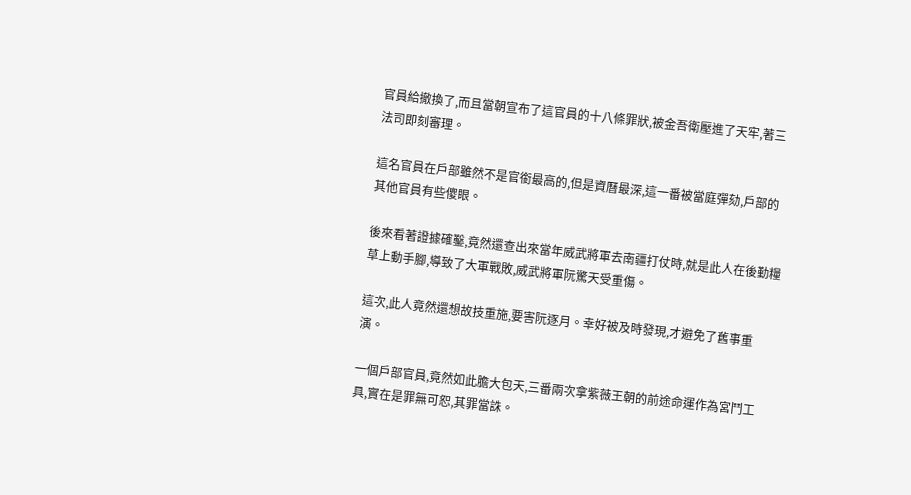官員給撤換了,而且當朝宣布了這官員的十八條罪狀,被金吾衛壓進了天牢,著三法司即刻審理。

這名官員在戶部雖然不是官銜最高的,但是資曆最深,這一番被當庭彈劾,戶部的其他官員有些傻眼。

後來看著證據確鑿,竟然還查出來當年威武將軍去南疆打仗時,就是此人在後勤糧草上動手腳,導致了大軍戰敗,威武將軍阮驚天受重傷。

這次,此人竟然還想故技重施,要害阮逐月。幸好被及時發現,才避免了舊事重演。

一個戶部官員,竟然如此膽大包天,三番兩次拿紫薇王朝的前途命運作為宮鬥工具,實在是罪無可恕,其罪當誅。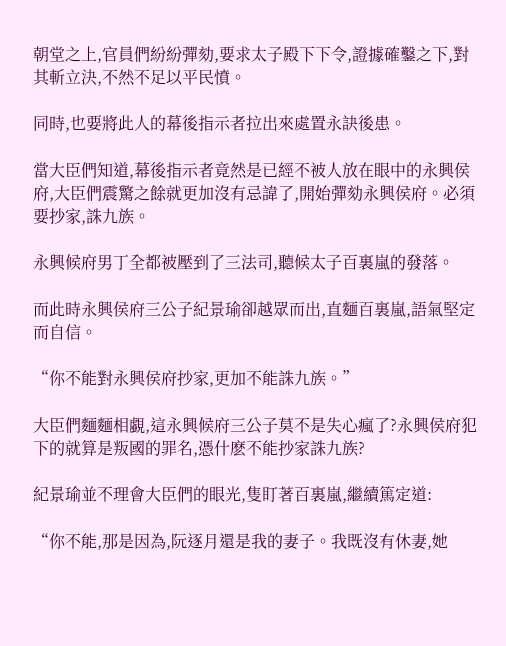朝堂之上,官員們紛紛彈劾,要求太子殿下下令,證據確鑿之下,對其斬立決,不然不足以平民憤。

同時,也要將此人的幕後指示者拉出來處置永訣後患。

當大臣們知道,幕後指示者竟然是已經不被人放在眼中的永興侯府,大臣們震驚之餘就更加沒有忌諱了,開始彈劾永興侯府。必須要抄家,誅九族。

永興候府男丁全都被壓到了三法司,聽候太子百裏嵐的發落。

而此時永興侯府三公子紀景瑜卻越眾而出,直麵百裏嵐,語氣堅定而自信。

“你不能對永興侯府抄家,更加不能誅九族。”

大臣們麵麵相覷,這永興候府三公子莫不是失心瘋了?永興侯府犯下的就算是叛國的罪名,憑什麽不能抄家誅九族?

紀景瑜並不理會大臣們的眼光,隻盯著百裏嵐,繼續篤定道:

“你不能,那是因為,阮逐月還是我的妻子。我既沒有休妻,她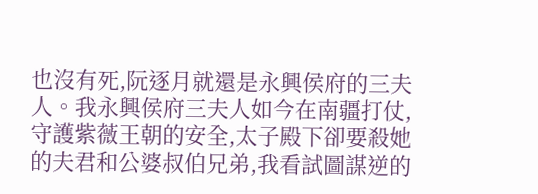也沒有死,阮逐月就還是永興侯府的三夫人。我永興侯府三夫人如今在南疆打仗,守護紫薇王朝的安全,太子殿下卻要殺她的夫君和公婆叔伯兄弟,我看試圖謀逆的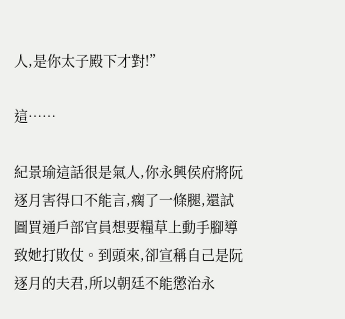人,是你太子殿下才對!”

這……

紀景瑜這話很是氣人,你永興侯府將阮逐月害得口不能言,瘸了一條腿,還試圖買通戶部官員想要糧草上動手腳導致她打敗仗。到頭來,卻宣稱自己是阮逐月的夫君,所以朝廷不能懲治永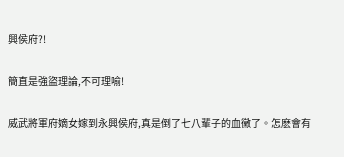興侯府?!

簡直是強盜理論,不可理喻!

威武將軍府嫡女嫁到永興侯府,真是倒了七八輩子的血黴了。怎麽會有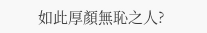如此厚顏無恥之人?